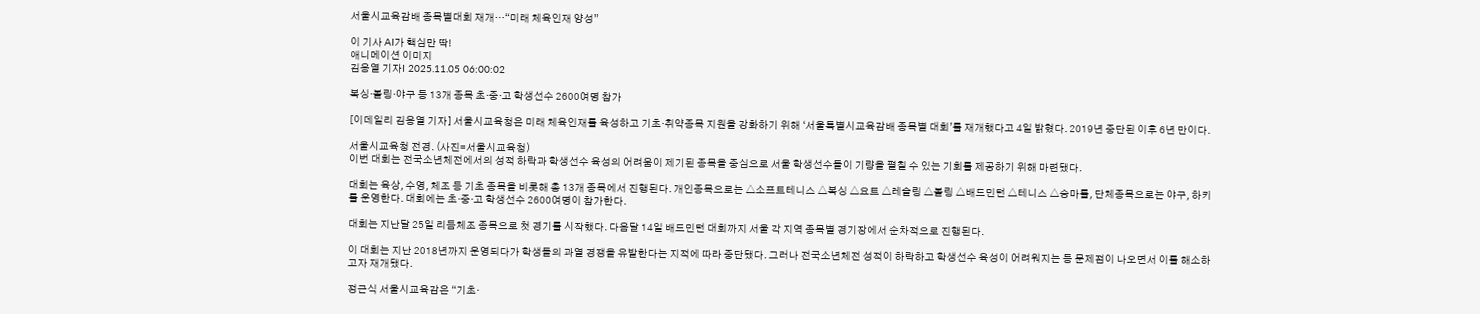서울시교육감배 종목별대회 재개…“미래 체육인재 양성”

이 기사 AI가 핵심만 딱!
애니메이션 이미지
김응열 기자I 2025.11.05 06:00:02

복싱·볼링·야구 등 13개 종목 초·중·고 학생선수 2600여명 참가

[이데일리 김응열 기자] 서울시교육청은 미래 체육인재를 육성하고 기초·취약종목 지원을 강화하기 위해 ‘서울특별시교육감배 종목별 대회’를 재개했다고 4일 밝혔다. 2019년 중단된 이후 6년 만이다.

서울시교육청 전경. (사진=서울시교육청)
이번 대회는 전국소년체전에서의 성적 하락과 학생선수 육성의 어려움이 제기된 종목을 중심으로 서울 학생선수들이 기량을 펼칠 수 있는 기회를 제공하기 위해 마련됐다.

대회는 육상, 수영, 체조 등 기초 종목을 비롯해 총 13개 종목에서 진행된다. 개인종목으로는 △소프트테니스 △복싱 △요트 △레슬링 △볼링 △배드민턴 △테니스 △승마를, 단체종목으로는 야구, 하키를 운영한다. 대회에는 초·중·고 학생선수 2600여명이 참가한다.

대회는 지난달 25일 리듬체조 종목으로 첫 경기를 시작했다. 다음달 14일 배드민턴 대회까지 서울 각 지역 종목별 경기장에서 순차적으로 진행된다.

이 대회는 지난 2018년까지 운영되다가 학생들의 과열 경쟁을 유발한다는 지적에 따라 중단됐다. 그러나 전국소년체전 성적이 하락하고 학생선수 육성이 어려워지는 등 문제점이 나오면서 이를 해소하고자 재개됐다.

정근식 서울시교육감은 “기초·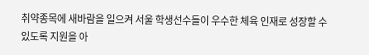취약종목에 새바람을 일으켜 서울 학생선수들이 우수한 체육 인재로 성장할 수 있도록 지원을 아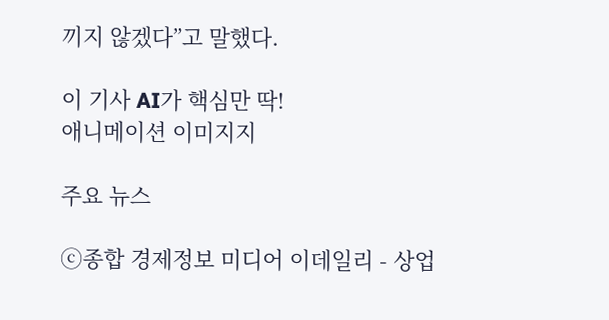끼지 않겠다”고 말했다.

이 기사 AI가 핵심만 딱!
애니메이션 이미지지

주요 뉴스

ⓒ종합 경제정보 미디어 이데일리 - 상업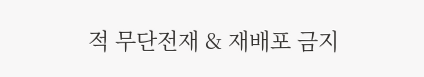적 무단전재 & 재배포 금지